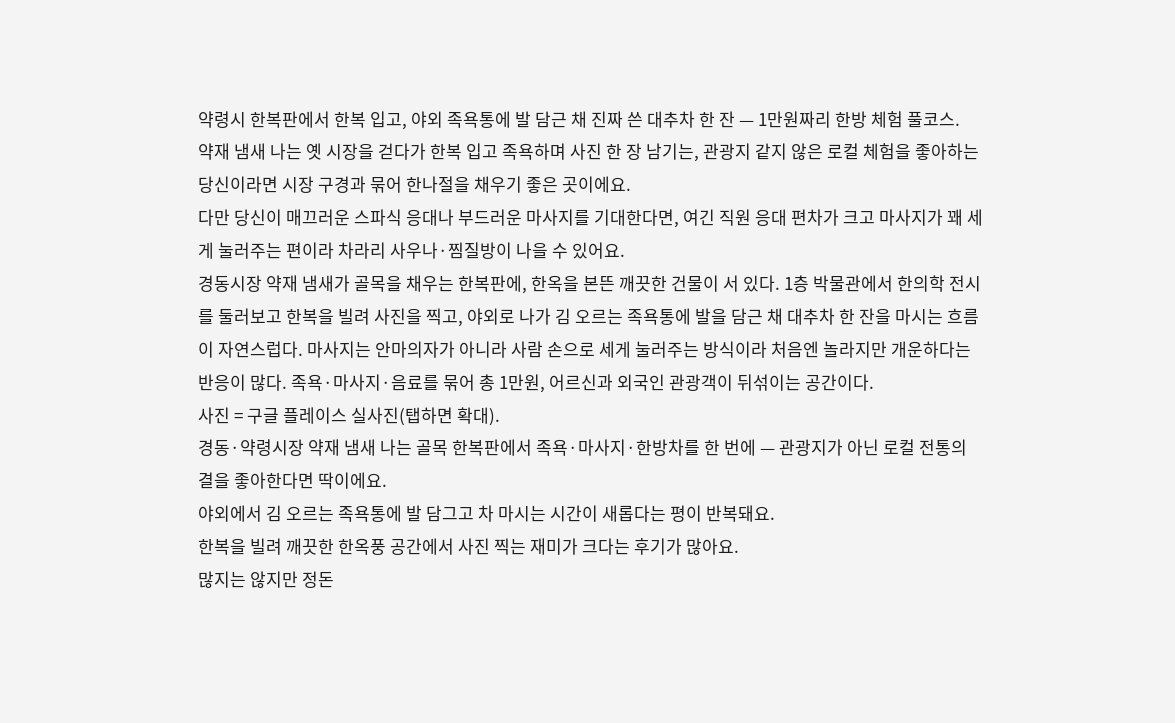약령시 한복판에서 한복 입고, 야외 족욕통에 발 담근 채 진짜 쓴 대추차 한 잔 — 1만원짜리 한방 체험 풀코스.
약재 냄새 나는 옛 시장을 걷다가 한복 입고 족욕하며 사진 한 장 남기는, 관광지 같지 않은 로컬 체험을 좋아하는 당신이라면 시장 구경과 묶어 한나절을 채우기 좋은 곳이에요.
다만 당신이 매끄러운 스파식 응대나 부드러운 마사지를 기대한다면, 여긴 직원 응대 편차가 크고 마사지가 꽤 세게 눌러주는 편이라 차라리 사우나·찜질방이 나을 수 있어요.
경동시장 약재 냄새가 골목을 채우는 한복판에, 한옥을 본뜬 깨끗한 건물이 서 있다. 1층 박물관에서 한의학 전시를 둘러보고 한복을 빌려 사진을 찍고, 야외로 나가 김 오르는 족욕통에 발을 담근 채 대추차 한 잔을 마시는 흐름이 자연스럽다. 마사지는 안마의자가 아니라 사람 손으로 세게 눌러주는 방식이라 처음엔 놀라지만 개운하다는 반응이 많다. 족욕·마사지·음료를 묶어 총 1만원, 어르신과 외국인 관광객이 뒤섞이는 공간이다.
사진 = 구글 플레이스 실사진(탭하면 확대).
경동·약령시장 약재 냄새 나는 골목 한복판에서 족욕·마사지·한방차를 한 번에 — 관광지가 아닌 로컬 전통의 결을 좋아한다면 딱이에요.
야외에서 김 오르는 족욕통에 발 담그고 차 마시는 시간이 새롭다는 평이 반복돼요.
한복을 빌려 깨끗한 한옥풍 공간에서 사진 찍는 재미가 크다는 후기가 많아요.
많지는 않지만 정돈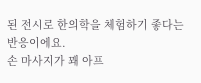된 전시로 한의학을 체험하기 좋다는 반응이에요.
손 마사지가 꽤 아프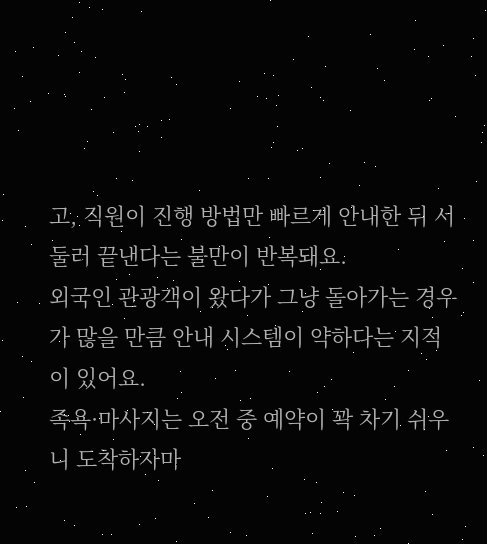고, 직원이 진행 방법만 빠르게 안내한 뒤 서둘러 끝낸다는 불만이 반복돼요.
외국인 관광객이 왔다가 그냥 돌아가는 경우가 많을 만큼 안내 시스템이 약하다는 지적이 있어요.
족욕·마사지는 오전 중 예약이 꽉 차기 쉬우니 도착하자마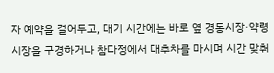자 예약을 걸어두고, 대기 시간에는 바로 옆 경동시장·약령시장을 구경하거나 참다정에서 대추차를 마시며 시간 맞춰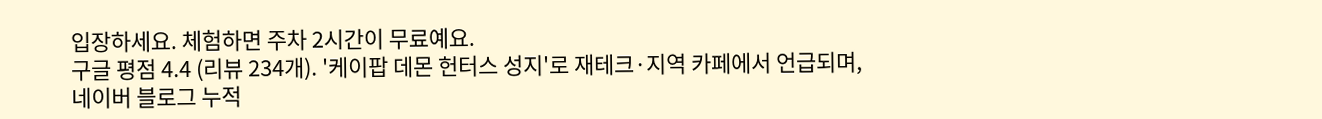입장하세요. 체험하면 주차 2시간이 무료예요.
구글 평점 4.4 (리뷰 234개). '케이팝 데몬 헌터스 성지'로 재테크·지역 카페에서 언급되며, 네이버 블로그 누적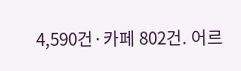4,590건·카페 802건. 어르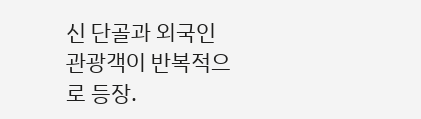신 단골과 외국인 관광객이 반복적으로 등장.